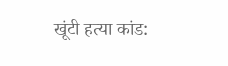खूंटी हत्या कांड: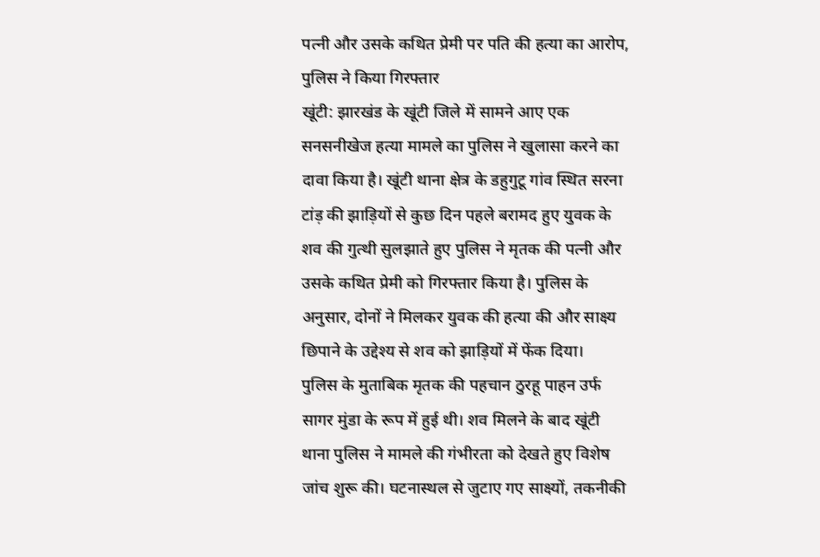पत्नी और उसके कथित प्रेमी पर पति की हत्या का आरोप, पुलिस ने किया गिरफ्तार
खूंटी: झारखंड के खूंटी जिले में सामने आए एक सनसनीखेज हत्या मामले का पुलिस ने खुलासा करने का दावा किया है। खूंटी थाना क्षेत्र के डहुगुटू गांव स्थित सरना टांड़ की झाड़ियों से कुछ दिन पहले बरामद हुए युवक के शव की गुत्थी सुलझाते हुए पुलिस ने मृतक की पत्नी और उसके कथित प्रेमी को गिरफ्तार किया है। पुलिस के अनुसार, दोनों ने मिलकर युवक की हत्या की और साक्ष्य छिपाने के उद्देश्य से शव को झाड़ियों में फेंक दिया।
पुलिस के मुताबिक मृतक की पहचान ठुरहू पाहन उर्फ सागर मुंडा के रूप में हुई थी। शव मिलने के बाद खूंटी थाना पुलिस ने मामले की गंभीरता को देखते हुए विशेष जांच शुरू की। घटनास्थल से जुटाए गए साक्ष्यों, तकनीकी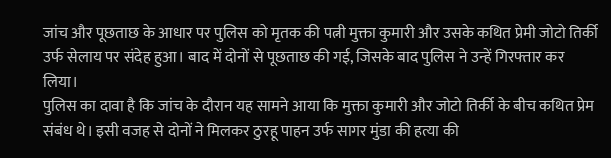जांच और पूछताछ के आधार पर पुलिस को मृतक की पत्नी मुक्ता कुमारी और उसके कथित प्रेमी जोटो तिर्की उर्फ सेलाय पर संदेह हुआ। बाद में दोनों से पूछताछ की गई, जिसके बाद पुलिस ने उन्हें गिरफ्तार कर लिया।
पुलिस का दावा है कि जांच के दौरान यह सामने आया कि मुक्ता कुमारी और जोटो तिर्की के बीच कथित प्रेम संबंध थे। इसी वजह से दोनों ने मिलकर ठुरहू पाहन उर्फ सागर मुंडा की हत्या की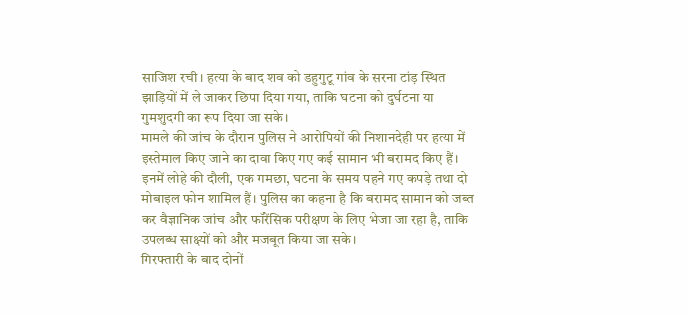साजिश रची। हत्या के बाद शव को डहुगुटू गांव के सरना टांड़ स्थित झाड़ियों में ले जाकर छिपा दिया गया, ताकि घटना को दुर्घटना या गुमशुदगी का रूप दिया जा सके।
मामले की जांच के दौरान पुलिस ने आरोपियों की निशानदेही पर हत्या में इस्तेमाल किए जाने का दावा किए गए कई सामान भी बरामद किए हैं। इनमें लोहे की दौली, एक गमछा, घटना के समय पहने गए कपड़े तथा दो मोबाइल फोन शामिल हैं। पुलिस का कहना है कि बरामद सामान को जब्त कर वैज्ञानिक जांच और फॉरेंसिक परीक्षण के लिए भेजा जा रहा है, ताकि उपलब्ध साक्ष्यों को और मजबूत किया जा सके।
गिरफ्तारी के बाद दोनों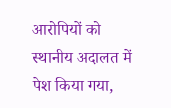आरोपियों को स्थानीय अदालत में पेश किया गया,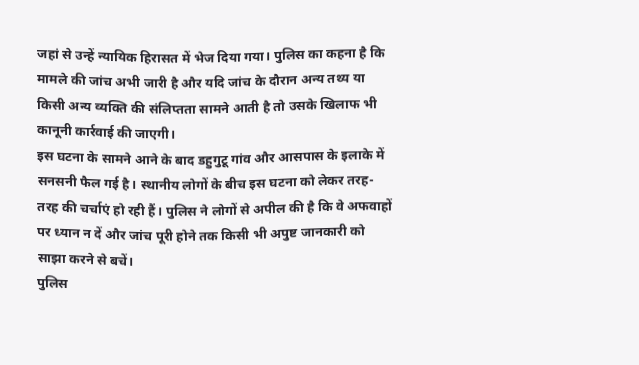जहां से उन्हें न्यायिक हिरासत में भेज दिया गया। पुलिस का कहना है कि मामले की जांच अभी जारी है और यदि जांच के दौरान अन्य तथ्य या किसी अन्य व्यक्ति की संलिप्तता सामने आती है तो उसके खिलाफ भी कानूनी कार्रवाई की जाएगी।
इस घटना के सामने आने के बाद डहुगुटू गांव और आसपास के इलाके में सनसनी फैल गई है। स्थानीय लोगों के बीच इस घटना को लेकर तरह-तरह की चर्चाएं हो रही हैं। पुलिस ने लोगों से अपील की है कि वे अफवाहों पर ध्यान न दें और जांच पूरी होने तक किसी भी अपुष्ट जानकारी को साझा करने से बचें।
पुलिस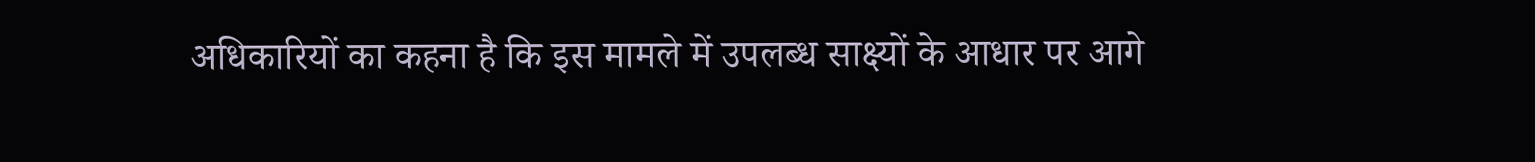अधिकारियों का कहना है कि इस मामले में उपलब्ध साक्ष्यों के आधार पर आगे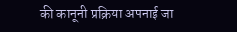की कानूनी प्रक्रिया अपनाई जा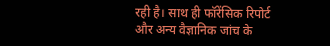रही है। साथ ही फॉरेंसिक रिपोर्ट और अन्य वैज्ञानिक जांच के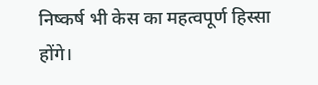निष्कर्ष भी केस का महत्वपूर्ण हिस्सा होंगे।